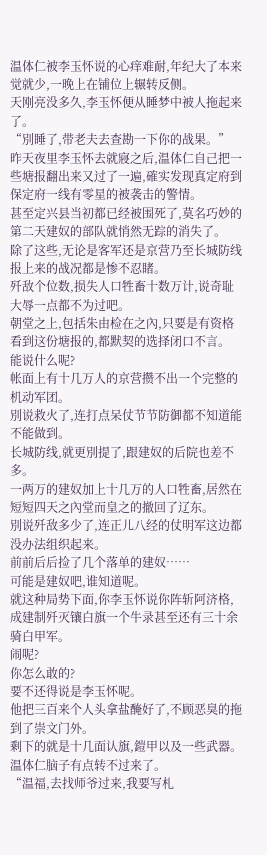温体仁被李玉怀说的心痒难耐,年纪大了本来觉就少,一晚上在铺位上辗转反侧。
天刚亮没多久,李玉怀便从睡梦中被人拖起来了。
“別睡了,带老夫去查勘一下你的战果。”
昨天夜里李玉怀去就寢之后,温体仁自己把一些塘报翻出来又过了一遍,確实发现真定府到保定府一线有零星的被袭击的警情。
甚至定兴县当初都已经被围死了,莫名巧妙的第二天建奴的部队就悄然无踪的消失了。
除了这些,无论是客军还是京营乃至长城防线报上来的战况都是惨不忍睹。
歼敌个位数,损失人口牲畜十数万计,说奇耻大辱一点都不为过吧。
朝堂之上,包括朱由检在之內,只要是有资格看到这份塘报的,都默契的选择闭口不言。
能说什么呢?
帐面上有十几万人的京营攒不出一个完整的机动军团。
別说救火了,连打点呆仗节节防御都不知道能不能做到。
长城防线,就更別提了,跟建奴的后院也差不多。
一两万的建奴加上十几万的人口牲畜,居然在短短四天之內堂而皇之的撤回了辽东。
別说歼敌多少了,连正儿八经的仗明军这边都没办法组织起来。
前前后后捡了几个落单的建奴……
可能是建奴吧,谁知道呢。
就这种局势下面,你李玉怀说你阵斩阿济格,成建制歼灭镶白旗一个牛录甚至还有三十余骑白甲军。
闹呢?
你怎么敢的?
要不还得说是李玉怀呢。
他把三百来个人头拿盐醃好了,不顾恶臭的拖到了崇文门外。
剩下的就是十几面认旗,鎧甲以及一些武器。
温体仁脑子有点转不过来了。
“温福,去找师爷过来,我要写札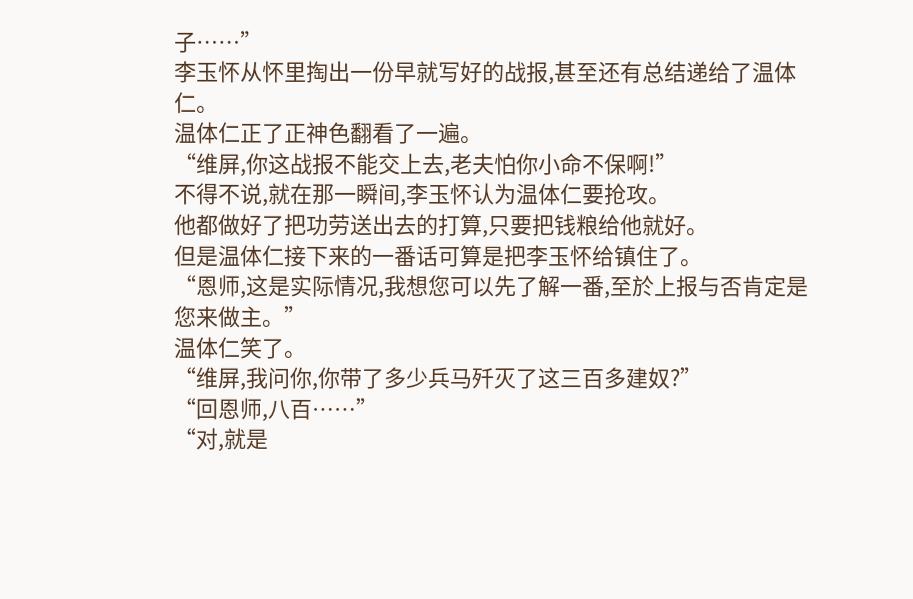子……”
李玉怀从怀里掏出一份早就写好的战报,甚至还有总结递给了温体仁。
温体仁正了正神色翻看了一遍。
“维屏,你这战报不能交上去,老夫怕你小命不保啊!”
不得不说,就在那一瞬间,李玉怀认为温体仁要抢攻。
他都做好了把功劳送出去的打算,只要把钱粮给他就好。
但是温体仁接下来的一番话可算是把李玉怀给镇住了。
“恩师,这是实际情况,我想您可以先了解一番,至於上报与否肯定是您来做主。”
温体仁笑了。
“维屏,我问你,你带了多少兵马歼灭了这三百多建奴?”
“回恩师,八百……”
“对,就是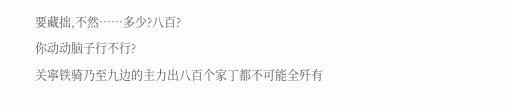要藏拙,不然……多少?八百?
你动动脑子行不行?
关寧铁骑乃至九边的主力出八百个家丁都不可能全歼有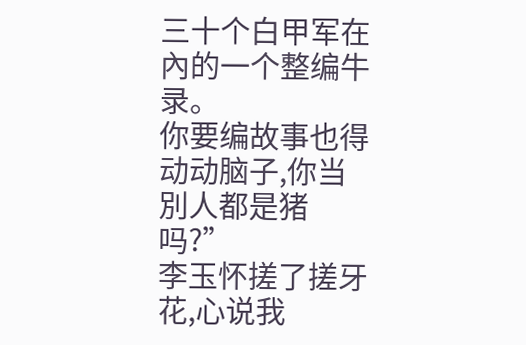三十个白甲军在內的一个整编牛录。
你要编故事也得动动脑子,你当別人都是猪吗?”
李玉怀搓了搓牙花,心说我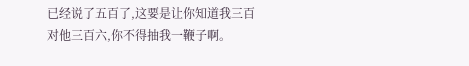已经说了五百了,这要是让你知道我三百对他三百六,你不得抽我一鞭子啊。